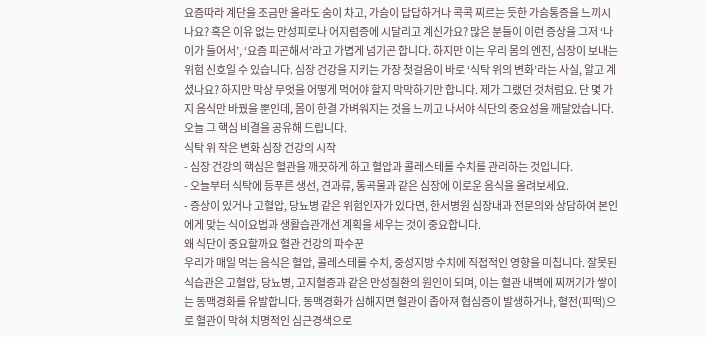요즘따라 계단을 조금만 올라도 숨이 차고, 가슴이 답답하거나 콕콕 찌르는 듯한 가슴통증을 느끼시나요? 혹은 이유 없는 만성피로나 어지럼증에 시달리고 계신가요? 많은 분들이 이런 증상을 그저 ‘나이가 들어서’, ‘요즘 피곤해서’라고 가볍게 넘기곤 합니다. 하지만 이는 우리 몸의 엔진, 심장이 보내는 위험 신호일 수 있습니다. 심장 건강을 지키는 가장 첫걸음이 바로 ‘식탁 위의 변화’라는 사실, 알고 계셨나요? 하지만 막상 무엇을 어떻게 먹어야 할지 막막하기만 합니다. 제가 그랬던 것처럼요. 단 몇 가지 음식만 바꿨을 뿐인데, 몸이 한결 가벼워지는 것을 느끼고 나서야 식단의 중요성을 깨달았습니다. 오늘 그 핵심 비결을 공유해 드립니다.
식탁 위 작은 변화 심장 건강의 시작
- 심장 건강의 핵심은 혈관을 깨끗하게 하고 혈압과 콜레스테롤 수치를 관리하는 것입니다.
- 오늘부터 식탁에 등푸른 생선, 견과류, 통곡물과 같은 심장에 이로운 음식을 올려보세요.
- 증상이 있거나 고혈압, 당뇨병 같은 위험인자가 있다면, 한서병원 심장내과 전문의와 상담하여 본인에게 맞는 식이요법과 생활습관개선 계획을 세우는 것이 중요합니다.
왜 식단이 중요할까요 혈관 건강의 파수꾼
우리가 매일 먹는 음식은 혈압, 콜레스테롤 수치, 중성지방 수치에 직접적인 영향을 미칩니다. 잘못된 식습관은 고혈압, 당뇨병, 고지혈증과 같은 만성질환의 원인이 되며, 이는 혈관 내벽에 찌꺼기가 쌓이는 동맥경화를 유발합니다. 동맥경화가 심해지면 혈관이 좁아져 협심증이 발생하거나, 혈전(피떡)으로 혈관이 막혀 치명적인 심근경색으로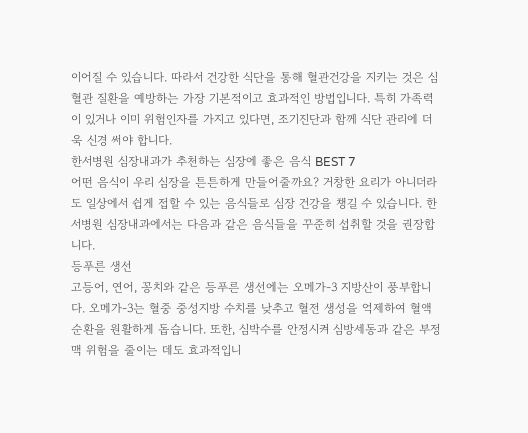이어질 수 있습니다. 따라서 건강한 식단을 통해 혈관건강을 지키는 것은 심혈관 질환을 예방하는 가장 기본적이고 효과적인 방법입니다. 특히 가족력이 있거나 이미 위험인자를 가지고 있다면, 조기진단과 함께 식단 관리에 더욱 신경 써야 합니다.
한서병원 심장내과가 추천하는 심장에 좋은 음식 BEST 7
어떤 음식이 우리 심장을 튼튼하게 만들어줄까요? 거창한 요리가 아니더라도 일상에서 쉽게 접할 수 있는 음식들로 심장 건강을 챙길 수 있습니다. 한서병원 심장내과에서는 다음과 같은 음식들을 꾸준히 섭취할 것을 권장합니다.
등푸른 생선
고등어, 연어, 꽁치와 같은 등푸른 생선에는 오메가-3 지방산이 풍부합니다. 오메가-3는 혈중 중성지방 수치를 낮추고 혈전 생성을 억제하여 혈액순환을 원활하게 돕습니다. 또한, 심박수를 안정시켜 심방세동과 같은 부정맥 위험을 줄이는 데도 효과적입니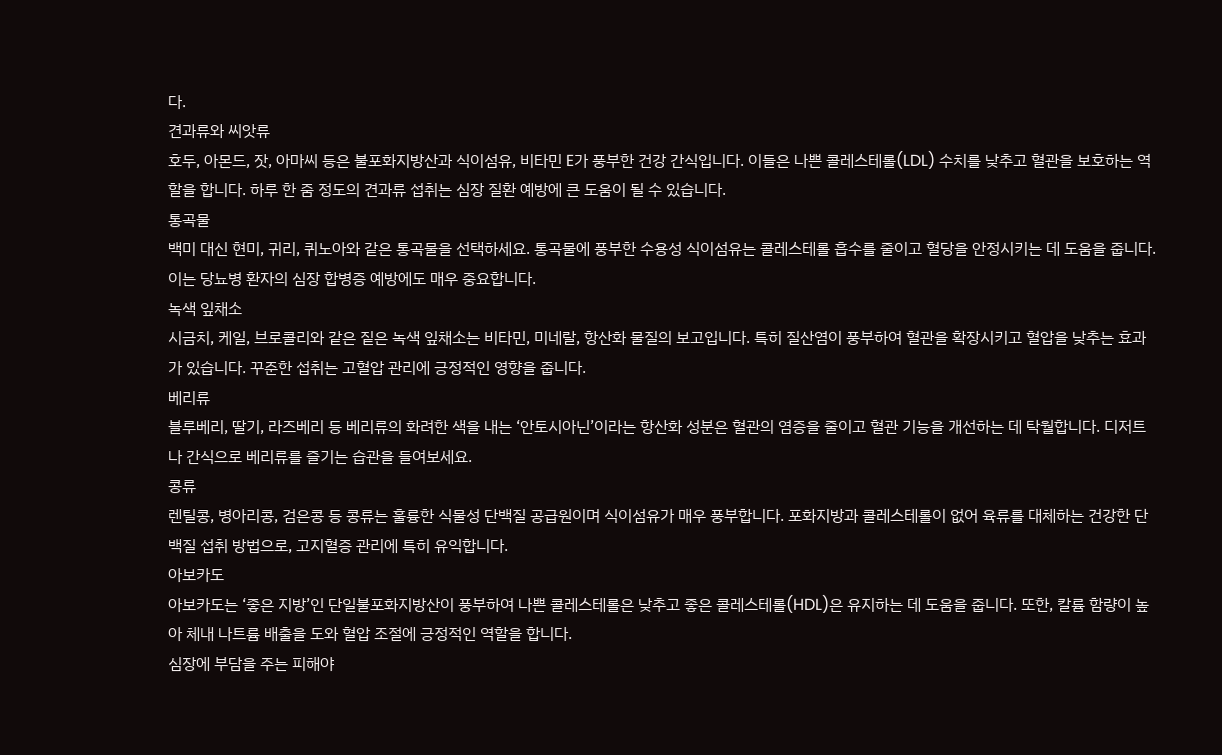다.
견과류와 씨앗류
호두, 아몬드, 잣, 아마씨 등은 불포화지방산과 식이섬유, 비타민 E가 풍부한 건강 간식입니다. 이들은 나쁜 콜레스테롤(LDL) 수치를 낮추고 혈관을 보호하는 역할을 합니다. 하루 한 줌 정도의 견과류 섭취는 심장 질환 예방에 큰 도움이 될 수 있습니다.
통곡물
백미 대신 현미, 귀리, 퀴노아와 같은 통곡물을 선택하세요. 통곡물에 풍부한 수용성 식이섬유는 콜레스테롤 흡수를 줄이고 혈당을 안정시키는 데 도움을 줍니다. 이는 당뇨병 환자의 심장 합병증 예방에도 매우 중요합니다.
녹색 잎채소
시금치, 케일, 브로콜리와 같은 짙은 녹색 잎채소는 비타민, 미네랄, 항산화 물질의 보고입니다. 특히 질산염이 풍부하여 혈관을 확장시키고 혈압을 낮추는 효과가 있습니다. 꾸준한 섭취는 고혈압 관리에 긍정적인 영향을 줍니다.
베리류
블루베리, 딸기, 라즈베리 등 베리류의 화려한 색을 내는 ‘안토시아닌’이라는 항산화 성분은 혈관의 염증을 줄이고 혈관 기능을 개선하는 데 탁월합니다. 디저트나 간식으로 베리류를 즐기는 습관을 들여보세요.
콩류
렌틸콩, 병아리콩, 검은콩 등 콩류는 훌륭한 식물성 단백질 공급원이며 식이섬유가 매우 풍부합니다. 포화지방과 콜레스테롤이 없어 육류를 대체하는 건강한 단백질 섭취 방법으로, 고지혈증 관리에 특히 유익합니다.
아보카도
아보카도는 ‘좋은 지방’인 단일불포화지방산이 풍부하여 나쁜 콜레스테롤은 낮추고 좋은 콜레스테롤(HDL)은 유지하는 데 도움을 줍니다. 또한, 칼륨 함량이 높아 체내 나트륨 배출을 도와 혈압 조절에 긍정적인 역할을 합니다.
심장에 부담을 주는 피해야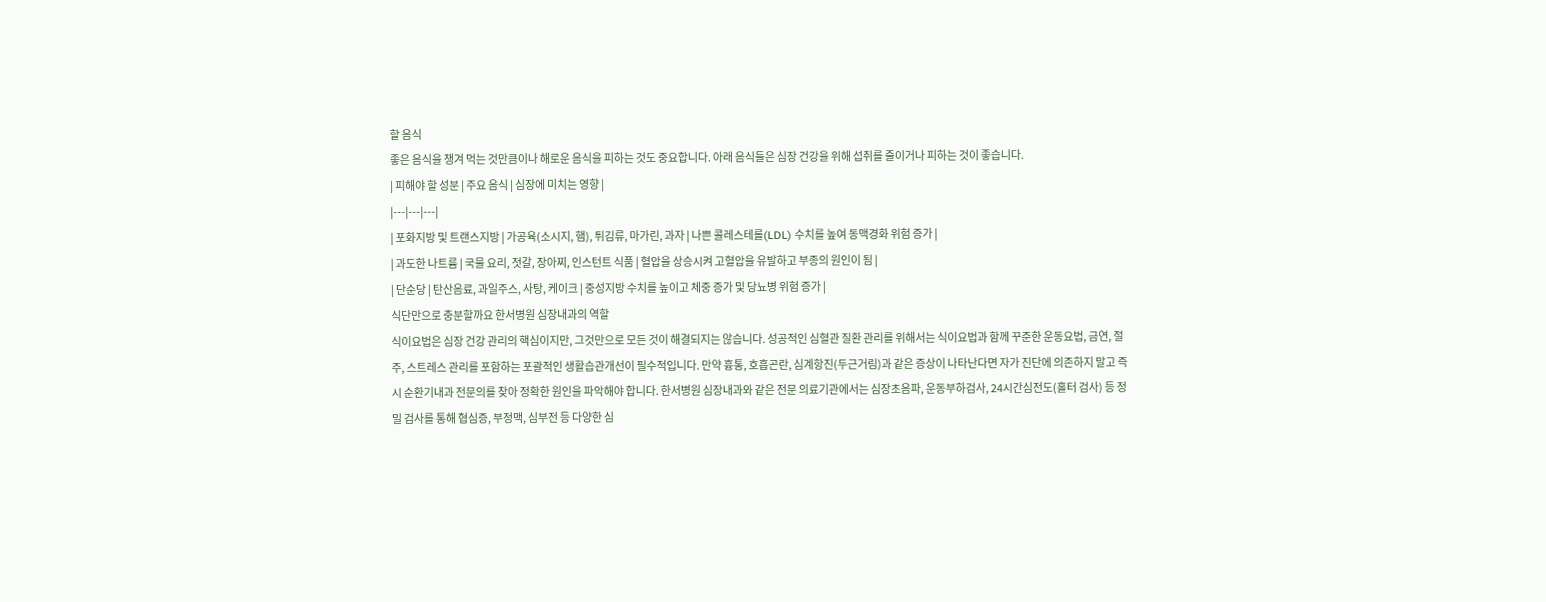할 음식
좋은 음식을 챙겨 먹는 것만큼이나 해로운 음식을 피하는 것도 중요합니다. 아래 음식들은 심장 건강을 위해 섭취를 줄이거나 피하는 것이 좋습니다.
| 피해야 할 성분 | 주요 음식 | 심장에 미치는 영향 |
|---|---|---|
| 포화지방 및 트랜스지방 | 가공육(소시지, 햄), 튀김류, 마가린, 과자 | 나쁜 콜레스테롤(LDL) 수치를 높여 동맥경화 위험 증가 |
| 과도한 나트륨 | 국물 요리, 젓갈, 장아찌, 인스턴트 식품 | 혈압을 상승시켜 고혈압을 유발하고 부종의 원인이 됨 |
| 단순당 | 탄산음료, 과일주스, 사탕, 케이크 | 중성지방 수치를 높이고 체중 증가 및 당뇨병 위험 증가 |
식단만으로 충분할까요 한서병원 심장내과의 역할
식이요법은 심장 건강 관리의 핵심이지만, 그것만으로 모든 것이 해결되지는 않습니다. 성공적인 심혈관 질환 관리를 위해서는 식이요법과 함께 꾸준한 운동요법, 금연, 절주, 스트레스 관리를 포함하는 포괄적인 생활습관개선이 필수적입니다. 만약 흉통, 호흡곤란, 심계항진(두근거림)과 같은 증상이 나타난다면 자가 진단에 의존하지 말고 즉시 순환기내과 전문의를 찾아 정확한 원인을 파악해야 합니다. 한서병원 심장내과와 같은 전문 의료기관에서는 심장초음파, 운동부하검사, 24시간심전도(홀터 검사) 등 정밀 검사를 통해 협심증, 부정맥, 심부전 등 다양한 심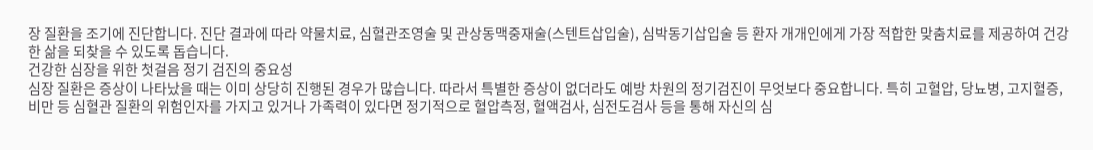장 질환을 조기에 진단합니다. 진단 결과에 따라 약물치료, 심혈관조영술 및 관상동맥중재술(스텐트삽입술), 심박동기삽입술 등 환자 개개인에게 가장 적합한 맞춤치료를 제공하여 건강한 삶을 되찾을 수 있도록 돕습니다.
건강한 심장을 위한 첫걸음 정기 검진의 중요성
심장 질환은 증상이 나타났을 때는 이미 상당히 진행된 경우가 많습니다. 따라서 특별한 증상이 없더라도 예방 차원의 정기검진이 무엇보다 중요합니다. 특히 고혈압, 당뇨병, 고지혈증, 비만 등 심혈관 질환의 위험인자를 가지고 있거나 가족력이 있다면 정기적으로 혈압측정, 혈액검사, 심전도검사 등을 통해 자신의 심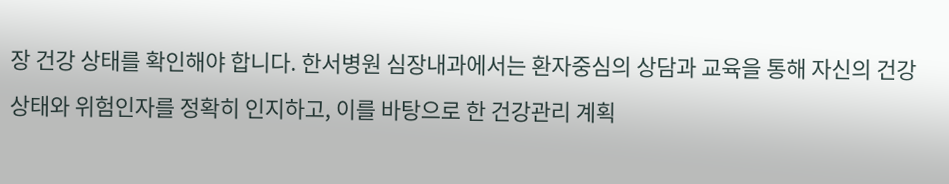장 건강 상태를 확인해야 합니다. 한서병원 심장내과에서는 환자중심의 상담과 교육을 통해 자신의 건강 상태와 위험인자를 정확히 인지하고, 이를 바탕으로 한 건강관리 계획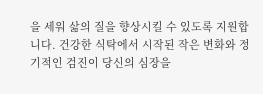을 세워 삶의 질을 향상시킬 수 있도록 지원합니다. 건강한 식탁에서 시작된 작은 변화와 정기적인 검진이 당신의 심장을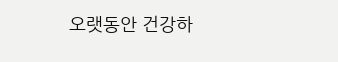오랫동안 건강하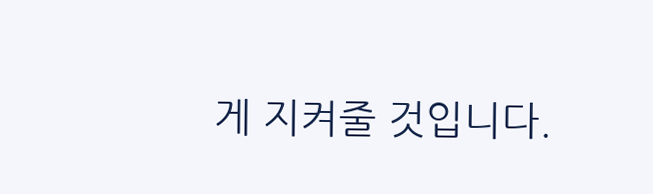게 지켜줄 것입니다.